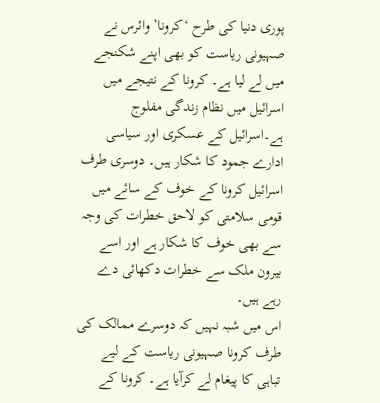پوری دنیا کی طرح ‘کرونا’ وائرس نے صہیونی ریاست کو بھی اپنے شکنجے میں لے لیا ہے۔ کرونا کے نتیجے میں اسرائیل میں نظام زندگی مفلوج ہے۔اسرائیل کے عسکری اور سیاسی ادارے جمود کا شکار ہیں۔ دوسری طرف اسرائیل کرونا کے خوف کے سائے میں قومی سلامتی کو لاحق خطرات کی وجہ سے بھی خوف کا شکار ہے اور اسے بیرون ملک سے خطرات دکھائی دے رہے ہیں۔
اس میں شبہ نہیں کہ دوسرے ممالک کی طرف کرونا صہیونی ریاست کے لیے تباہی کا پیغام لے کرآیا ہے۔ کرونا کے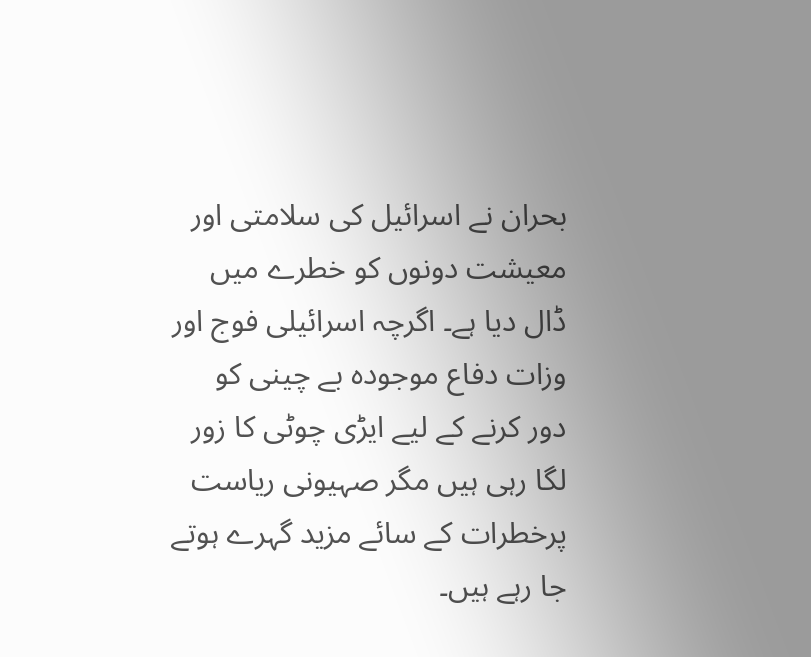بحران نے اسرائیل کی سلامتی اور معیشت دونوں کو خطرے میں ڈال دیا ہے۔ اگرچہ اسرائیلی فوج اور وزات دفاع موجودہ بے چینی کو دور کرنے کے لیے ایڑی چوٹی کا زور لگا رہی ہیں مگر صہیونی ریاست پرخطرات کے سائے مزید گہرے ہوتے جا رہے ہیں۔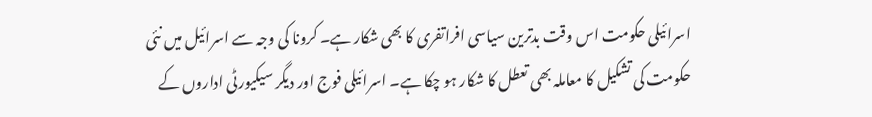اسرائیلی حکومت اس وقت بدترین سیاسی افراتفری کا بھی شکار ہے۔ کرونا کی وجہ سے اسرائیل میں نئی حکومت کی تشکیل کا معاملہ بھی تعطل کا شکار ہو چکا ہے۔ اسرائیلی فوج اور دیگر سیکیورٹی اداروں کے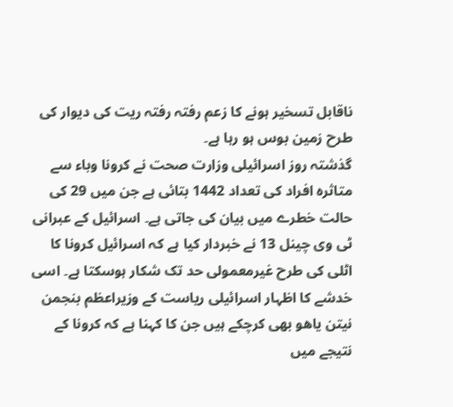ناقابل تسخیر ہونے کا زعم رفتہ رفتہ ریت کی دیوار کی طرح زمین بوس ہو رہا ہے۔
گذشتہ روز اسرائیلی وزارت صحت نے کرونا وباء سے متاثرہ افراد کی تعداد 1442 بتائی ہے جن میں 29 کی حالت خطرے میں بیان کی جاتی ہے۔ اسرائیل کے عبرانی ٹی وی چینل 13 نے خبردار کیا ہے کہ اسرائیل کرونا کا اٹلی کی طرح غیرمعمولی حد تک شکار ہوسکتا ہے۔ اسی خدشے کا اظہار اسرائیلی ریاست کے وزیراعظم بنجمن نیتن یاھو بھی کرچکے ہیں جن کا کہنا ہے کہ کرونا کے نتیجے میں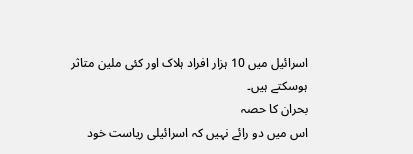اسرائیل میں 10 ہزار افراد ہلاک اور کئی ملین متاثر ہوسکتے ہیں۔
بحران کا حصہ
اس میں دو رائے نہیں کہ اسرائیلی ریاست خود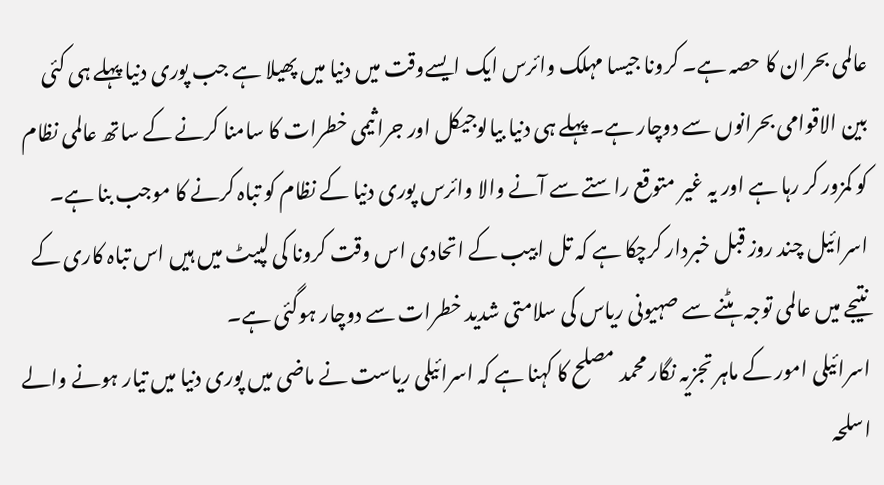عالمی بحران کا حصہ ہے۔ کرونا جیسا مہلک وائرس ایک ایسےوقت میں دنیا میں پھیلا ہے جب پوری دنیا پہلے ہی کئی بین الاقوامی بحرانوں سے دوچار ہے۔ پہلے ہی دنیا بیالوجیکل اور جراثیمی خطرات کا سامنا کرنے کے ساتھ عالمی نظام کو کمزور کر رہا ہے اور یہ غیر متوقع راستے سے آنے والا وائرس پوری دنیا کے نظام کو تباہ کرنے کا موجب بنا ہے۔
اسرائیل چند روز قبل خبردار کرچکا ہے کہ تل ابیب کے اتحادی اس وقت کرونا کی لپیٹ میں ہیں اس تباہ کاری کے نتیجے میں عالمی توجہ ہٹنے سے صہیونی ریاس کی سلامتی شدید خطرات سے دوچار ہوگئی ہے۔
اسرائیلی امور کے ماہر تجزیہ نگار محمد مصلح کا کہنا ہے کہ اسرائیلی ریاست نے ماضی میں پوری دنیا میں تیار ہونے والے اسلحہ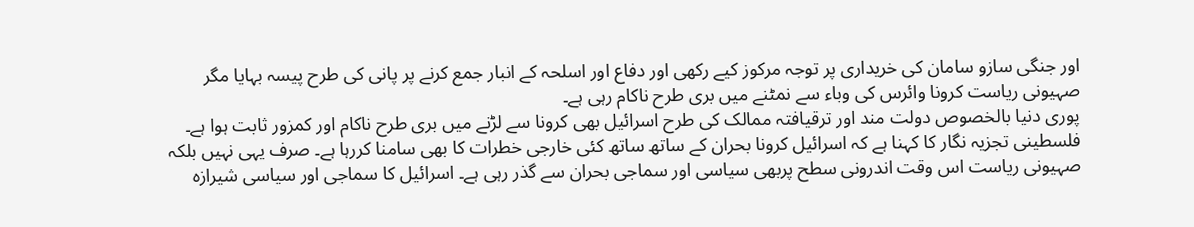اور جنگی سازو سامان کی خریداری پر توجہ مرکوز کیے رکھی اور دفاع اور اسلحہ کے انبار جمع کرنے پر پانی کی طرح پیسہ بہایا مگر صہیونی ریاست کرونا وائرس کی وباء سے نمٹنے میں بری طرح ناکام رہی ہے۔
پوری دنیا بالخصوص دولت مند اور ترقیافتہ ممالک کی طرح اسرائیل بھی کرونا سے لڑنے میں بری طرح ناکام اور کمزور ثابت ہوا ہے۔
فلسطینی تجزیہ نگار کا کہنا ہے کہ اسرائیل کرونا بحران کے ساتھ ساتھ کئی خارجی خطرات کا بھی سامنا کررہا ہے۔ صرف یہی نہیں بلکہ صہیونی ریاست اس وقت اندرونی سطح پربھی سیاسی اور سماجی بحران سے گذر رہی ہے۔ اسرائیل کا سماجی اور سیاسی شیرازہ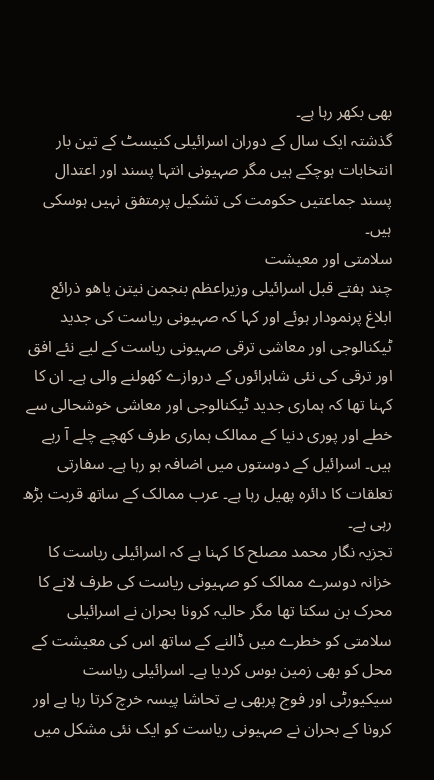بھی بکھر رہا ہے۔
گذشتہ ایک سال کے دوران اسرائیلی کنیسٹ کے تین بار انتخابات ہوچکے ہیں مگر صہیونی انتہا پسند اور اعتدال پسند جماعتیں حکومت کی تشکیل پرمتفق نہیں ہوسکی ہیں۔
سلامتی اور معیشت
چند ہفتے قبل اسرائیلی وزیراعظم بنجمن نیتن یاھو ذرائع ابلاغ پرنمودار ہوئے اور کہا کہ صہیونی ریاست کی جدید ٹیکنالوجی اور معاشی ترقی صہیونی ریاست کے لیے نئے افق اور ترقی کی نئی شاہرائوں کے دروازے کھولنے والی ہے۔ ان کا کہنا تھا کہ ہماری جدید ٹیکنالوجی اور معاشی خوشحالی سے خطے اور پوری دنیا کے ممالک ہماری طرف کھچے چلے آ رہے ہیں۔ اسرائیل کے دوستوں میں اضافہ ہو رہا ہے۔ سفارتی تعلقات کا دائرہ پھیل رہا ہے۔ عرب ممالک کے ساتھ قربت بڑھ رہی ہے۔
تجزیہ نگار محمد مصلح کا کہنا ہے کہ اسرائیلی ریاست کا خزانہ دوسرے ممالک کو صہیونی ریاست کی طرف لانے کا محرک بن سکتا تھا مگر حالیہ کرونا بحران نے اسرائیلی سلامتی کو خطرے میں ڈالنے کے ساتھ اس کی معیشت کے محل کو بھی زمین بوس کردیا ہے۔ اسرائیلی ریاست سیکیورٹی اور فوج پربھی بے تحاشا پیسہ خرچ کرتا رہا ہے اور کرونا کے بحران نے صہیونی ریاست کو ایک نئی مشکل میں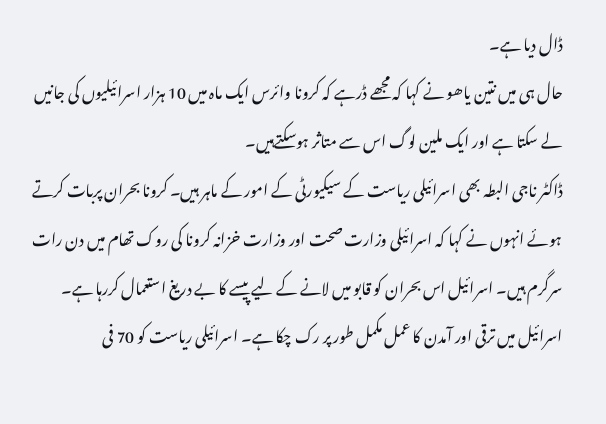ڈال دیا ہے۔
حال ہی میں نتین یاھو نے کہا کہ مجھے ڈرہے کہ کرونا وائرس ایک ماہ میں 10 ہزار اسرائیلیوں کی جانیں لے سکتا ہے اور ایک ملین لوگ اس سے متاثر ہوسکتےہیں۔
ڈاکٹر ناجی البطہ بھی اسرائیلی ریاست کے سیکیورٹی کے امور کے ماہر ہیں۔ کرونا بحران پربات کرتے ہوئے انہوں نے کہا کہ اسرائیلی وزارت صحت اور وزارت خزانہ کرونا کی روک تھام میں دن رات سرگرم ہیں۔ اسرائیل اس بحران کو قابو میں لانے کے لیے پیسے کا بے دریغ استعمال کررہا ہے۔ اسرائیل میں ترقی اور آمدن کا عمل مکمل طور پر رک چکا ہے۔ اسرائیلی ریاست کو 70 فی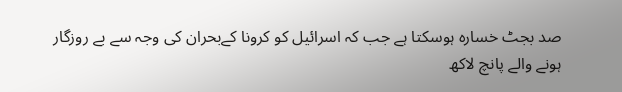صد بجٹ خسارہ ہوسکتا ہے جب کہ اسرائیل کو کرونا کےبحران کی وجہ سے بے روزگار ہونے والے پانچ لاکھ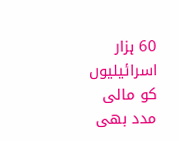60 ہزار اسرائیلیوں کو مالی مدد بھی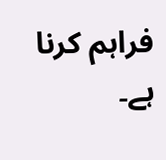فراہم کرنا ہے۔